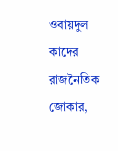ওবায়দুল কাদের রাজনৈতিক জোকার,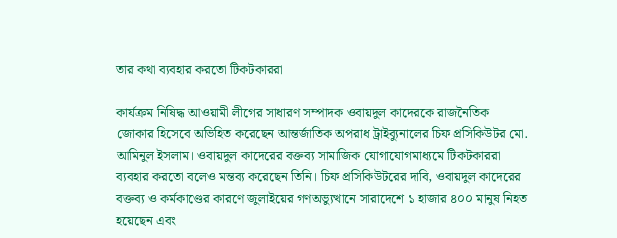তার কথা ব্যবহার করতো টিকটকাররা

কার্যক্রম নিষিদ্ধ আওয়ামী লীগের সাধারণ সম্পাদক ওবায়দুল কাদেরকে রাজনৈতিক জোকার হিসেবে অভিহিত করেছেন আন্তর্জাতিক অপরাধ ট্রাইব্যুনালের চিফ প্রসিকিউটর মো. আমিনুল ইসলাম। ওবায়দুল কাদেরের বক্তব্য সামাজিক যোগাযোগমাধ্যমে টিকটকাররা ব্যবহার করতো বলেও মন্তব্য করেছেন তিনি। চিফ প্রসিকিউটরের দাবি, ওবায়দুল কাদেরের বক্তব্য ও কর্মকাণ্ডের কারণে জুলাইয়ের গণঅভ্যুত্থানে সারাদেশে ১ হাজার ৪০০ মানুষ নিহত হয়েছেন এবং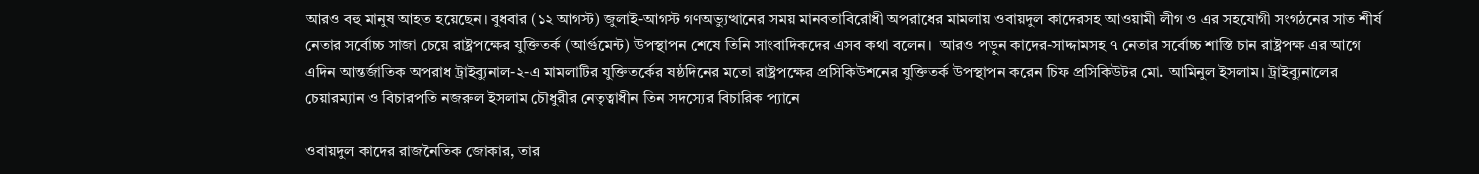আরও বহু মানুষ আহত হয়েছেন। বুধবার (১২ আগস্ট) জুলাই-আগস্ট গণঅভ্যুত্থানের সময় মানবতাবিরোধী অপরাধের মামলায় ওবায়দুল কাদেরসহ আওয়ামী লীগ ও এর সহযোগী সংগঠনের সাত শীর্ষ নেতার সর্বোচ্চ সাজা চেয়ে রাষ্ট্রপক্ষের যুক্তিতর্ক (আর্গুমেন্ট) উপস্থাপন শেষে তিনি সাংবাদিকদের এসব কথা বলেন।  আরও পড়ুন কাদের-সাদ্দামসহ ৭ নেতার সর্বোচ্চ শাস্তি চান রাষ্ট্রপক্ষ এর আগে এদিন আন্তর্জাতিক অপরাধ ট্রাইব্যুনাল-২-এ মামলাটির যুক্তিতর্কের ষষ্ঠদিনের মতো রাষ্ট্রপক্ষের প্রসিকিউশনের যুক্তিতর্ক উপস্থাপন করেন চিফ প্রসিকিউটর মো. আমিনুল ইসলাম। ট্রাইব্যুনালের চেয়ারম্যান ও বিচারপতি নজরুল ইসলাম চৌধুরীর নেতৃত্বাধীন তিন সদস্যের বিচারিক প্যানে

ওবায়দুল কাদের রাজনৈতিক জোকার, তার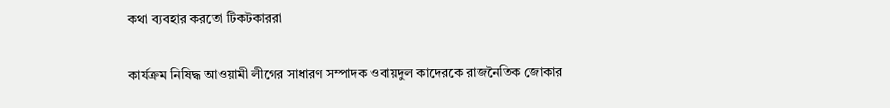কথা ব্যবহার করতো টিকটকাররা

কার্যক্রম নিষিদ্ধ আওয়ামী লীগের সাধারণ সম্পাদক ওবায়দুল কাদেরকে রাজনৈতিক জোকার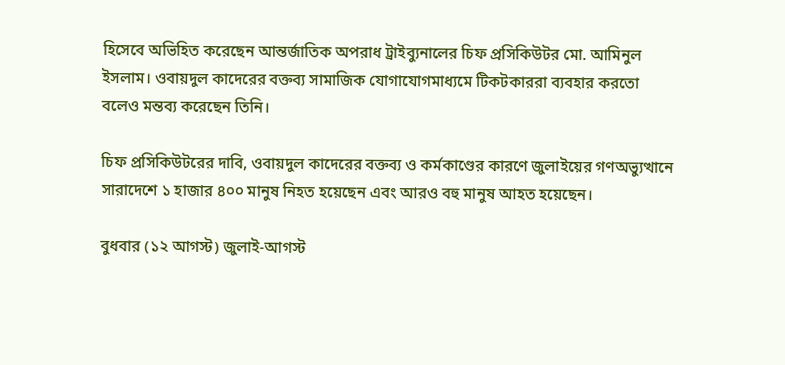হিসেবে অভিহিত করেছেন আন্তর্জাতিক অপরাধ ট্রাইব্যুনালের চিফ প্রসিকিউটর মো. আমিনুল ইসলাম। ওবায়দুল কাদেরের বক্তব্য সামাজিক যোগাযোগমাধ্যমে টিকটকাররা ব্যবহার করতো বলেও মন্তব্য করেছেন তিনি।

চিফ প্রসিকিউটরের দাবি, ওবায়দুল কাদেরের বক্তব্য ও কর্মকাণ্ডের কারণে জুলাইয়ের গণঅভ্যুত্থানে সারাদেশে ১ হাজার ৪০০ মানুষ নিহত হয়েছেন এবং আরও বহু মানুষ আহত হয়েছেন।

বুধবার (১২ আগস্ট) জুলাই-আগস্ট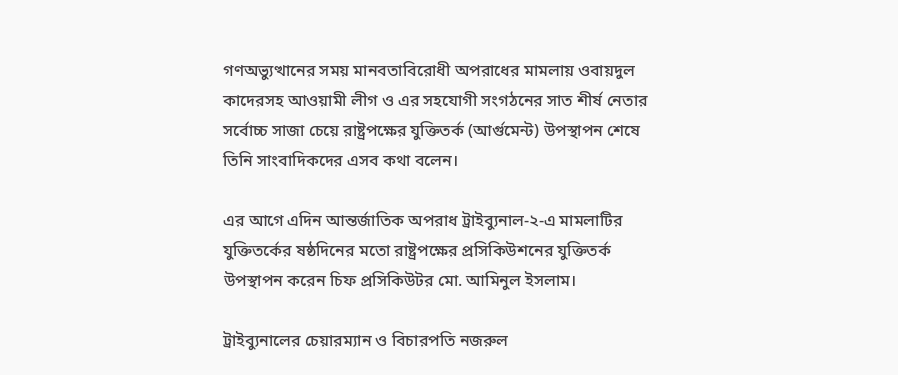গণঅভ্যুত্থানের সময় মানবতাবিরোধী অপরাধের মামলায় ওবায়দুল কাদেরসহ আওয়ামী লীগ ও এর সহযোগী সংগঠনের সাত শীর্ষ নেতার সর্বোচ্চ সাজা চেয়ে রাষ্ট্রপক্ষের যুক্তিতর্ক (আর্গুমেন্ট) উপস্থাপন শেষে তিনি সাংবাদিকদের এসব কথা বলেন।

এর আগে এদিন আন্তর্জাতিক অপরাধ ট্রাইব্যুনাল-২-এ মামলাটির যুক্তিতর্কের ষষ্ঠদিনের মতো রাষ্ট্রপক্ষের প্রসিকিউশনের যুক্তিতর্ক উপস্থাপন করেন চিফ প্রসিকিউটর মো. আমিনুল ইসলাম।

ট্রাইব্যুনালের চেয়ারম্যান ও বিচারপতি নজরুল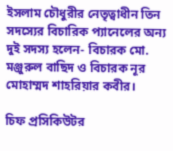ইসলাম চৌধুরীর নেতৃত্বাধীন তিন সদস্যের বিচারিক প্যানেলের অন্য দুই সদস্য হলেন- বিচারক মো. মঞ্জুরুল বাছিদ ও বিচারক নূর মোহাম্মদ শাহরিয়ার কবীর।

চিফ প্রসিকিউটর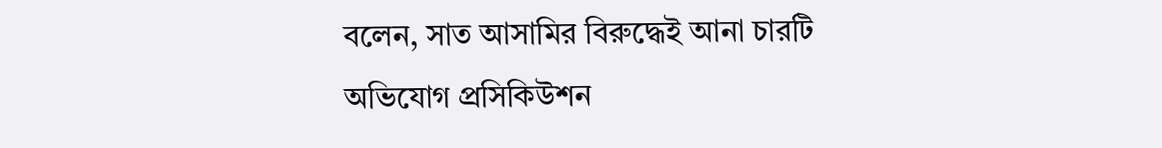বলেন, সাত আসামির বিরুদ্ধেই আনা চারটি অভিযোগ প্রসিকিউশন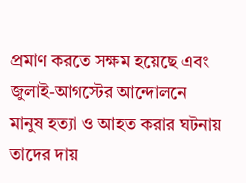প্রমাণ করতে সক্ষম হয়েছে এবং জুলাই-আগস্টের আন্দোলনে মানুষ হত্যা ও আহত করার ঘটনায় তাদের দায়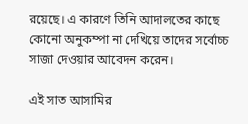রয়েছে। এ কারণে তিনি আদালতের কাছে কোনো অনুকম্পা না দেখিয়ে তাদের সর্বোচ্চ সাজা দেওয়ার আবেদন করেন।

এই সাত আসামির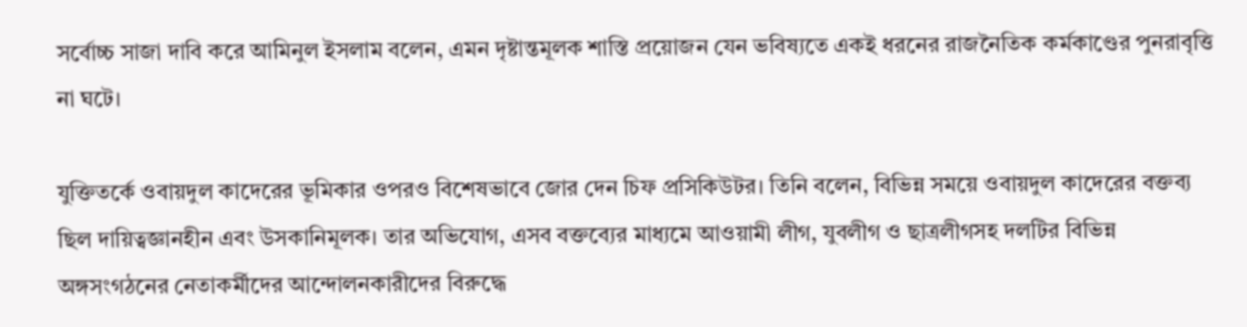সর্বোচ্চ সাজা দাবি করে আমিনুল ইসলাম বলেন, এমন দৃষ্টান্তমূলক শাস্তি প্রয়োজন যেন ভবিষ্যতে একই ধরনের রাজনৈতিক কর্মকাণ্ডের পুনরাবৃত্তি না ঘটে।

যুক্তিতর্কে ওবায়দুল কাদেরের ভূমিকার ওপরও বিশেষভাবে জোর দেন চিফ প্রসিকিউটর। তিনি বলেন, বিভিন্ন সময়ে ওবায়দুল কাদেরের বক্তব্য ছিল দায়িত্বজ্ঞানহীন এবং উসকানিমূলক। তার অভিযোগ, এসব বক্তব্যের মাধ্যমে আওয়ামী লীগ, যুবলীগ ও ছাত্রলীগসহ দলটির বিভিন্ন অঙ্গসংগঠনের নেতাকর্মীদের আন্দোলনকারীদের বিরুদ্ধে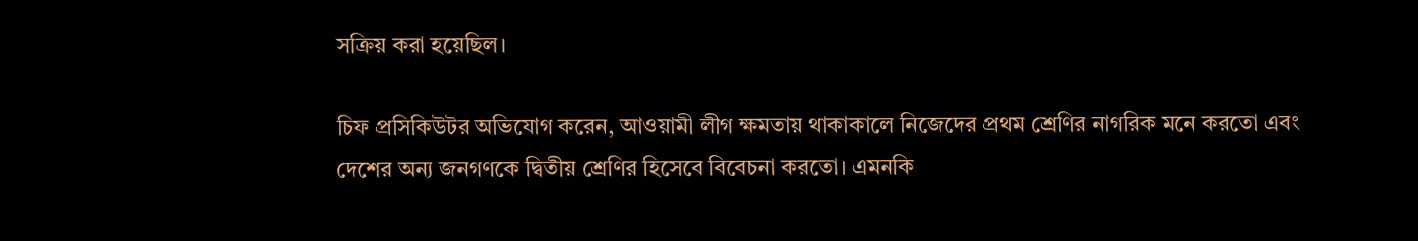সক্রিয় করা হয়েছিল।

চিফ প্রসিকিউটর অভিযোগ করেন, আওয়ামী লীগ ক্ষমতায় থাকাকালে নিজেদের প্রথম শ্রেণির নাগরিক মনে করতো এবং দেশের অন্য জনগণকে দ্বিতীয় শ্রেণির হিসেবে বিবেচনা করতো। এমনকি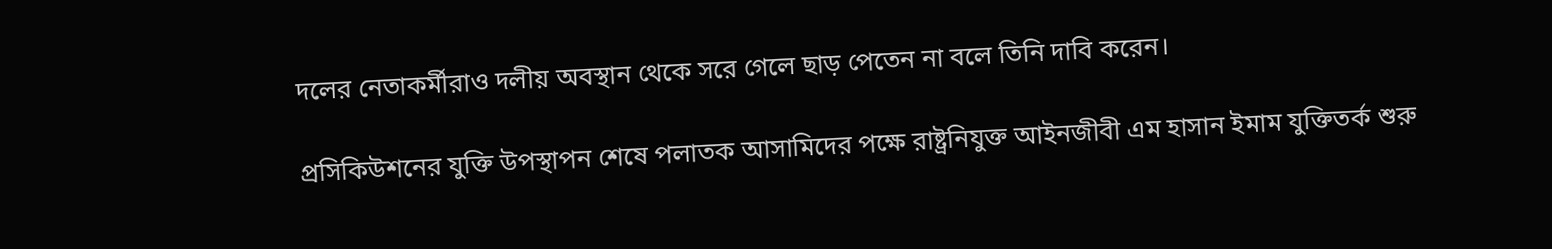দলের নেতাকর্মীরাও দলীয় অবস্থান থেকে সরে গেলে ছাড় পেতেন না বলে তিনি দাবি করেন।

প্রসিকিউশনের যুক্তি উপস্থাপন শেষে পলাতক আসামিদের পক্ষে রাষ্ট্রনিযুক্ত আইনজীবী এম হাসান ইমাম যুক্তিতর্ক শুরু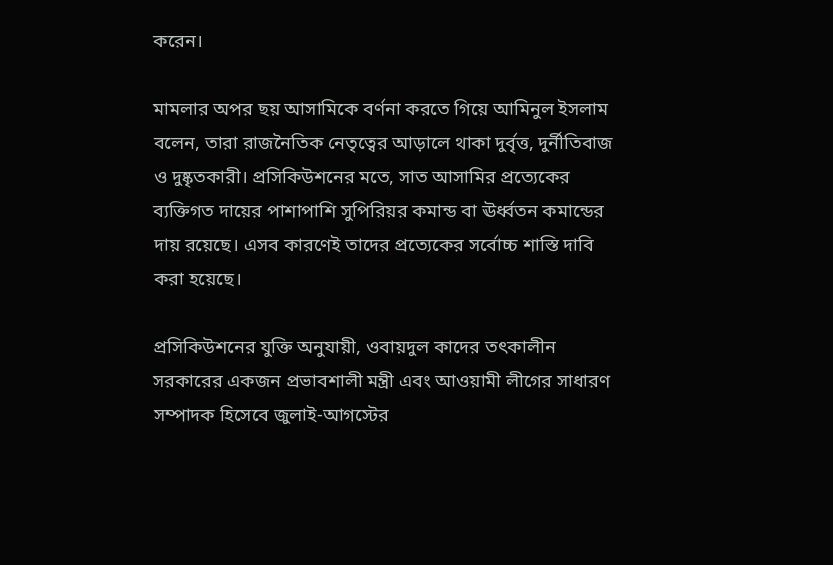করেন।

মামলার অপর ছয় আসামিকে বর্ণনা করতে গিয়ে আমিনুল ইসলাম বলেন, তারা রাজনৈতিক নেতৃত্বের আড়ালে থাকা দুর্বৃত্ত, দুর্নীতিবাজ ও দুষ্কৃতকারী। প্রসিকিউশনের মতে, সাত আসামির প্রত্যেকের ব্যক্তিগত দায়ের পাশাপাশি সুপিরিয়র কমান্ড বা ঊর্ধ্বতন কমান্ডের দায় রয়েছে। এসব কারণেই তাদের প্রত্যেকের সর্বোচ্চ শাস্তি দাবি করা হয়েছে।

প্রসিকিউশনের যুক্তি অনুযায়ী, ওবায়দুল কাদের তৎকালীন সরকারের একজন প্রভাবশালী মন্ত্রী এবং আওয়ামী লীগের সাধারণ সম্পাদক হিসেবে জুলাই-আগস্টের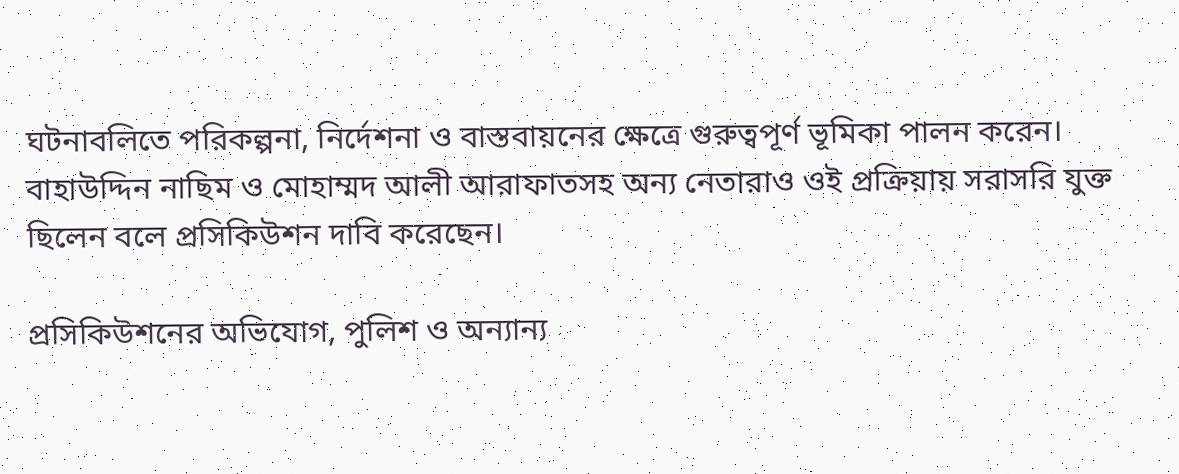ঘটনাবলিতে পরিকল্পনা, নির্দেশনা ও বাস্তবায়নের ক্ষেত্রে গুরুত্বপূর্ণ ভূমিকা পালন করেন। বাহাউদ্দিন নাছিম ও মোহাম্মদ আলী আরাফাতসহ অন্য নেতারাও ওই প্রক্রিয়ায় সরাসরি যুক্ত ছিলেন বলে প্রসিকিউশন দাবি করেছেন।

প্রসিকিউশনের অভিযোগ, পুলিশ ও অন্যান্য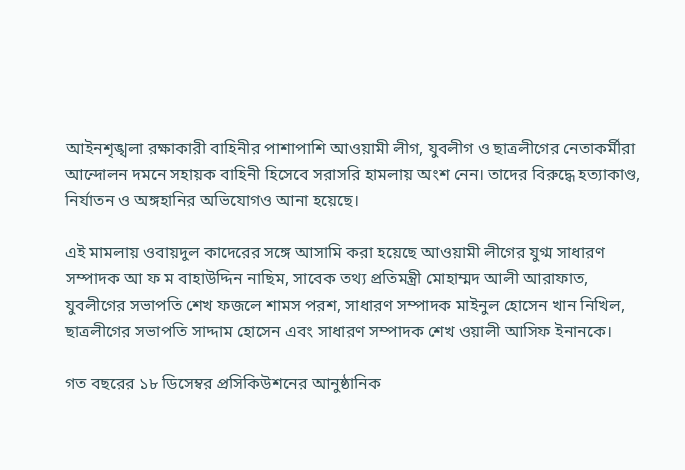আইনশৃঙ্খলা রক্ষাকারী বাহিনীর পাশাপাশি আওয়ামী লীগ, যুবলীগ ও ছাত্রলীগের নেতাকর্মীরা আন্দোলন দমনে সহায়ক বাহিনী হিসেবে সরাসরি হামলায় অংশ নেন। তাদের বিরুদ্ধে হত্যাকাণ্ড, নির্যাতন ও অঙ্গহানির অভিযোগও আনা হয়েছে।

এই মামলায় ওবায়দুল কাদেরের সঙ্গে আসামি করা হয়েছে আওয়ামী লীগের যুগ্ম সাধারণ সম্পাদক আ ফ ম বাহাউদ্দিন নাছিম, সাবেক তথ্য প্রতিমন্ত্রী মোহাম্মদ আলী আরাফাত, যুবলীগের সভাপতি শেখ ফজলে শামস পরশ, সাধারণ সম্পাদক মাইনুল হোসেন খান নিখিল, ছাত্রলীগের সভাপতি সাদ্দাম হোসেন এবং সাধারণ সম্পাদক শেখ ওয়ালী আসিফ ইনানকে।

গত বছরের ১৮ ডিসেম্বর প্রসিকিউশনের আনুষ্ঠানিক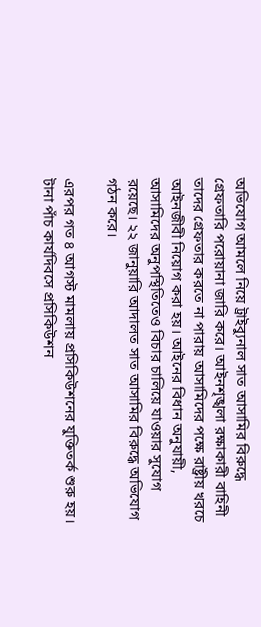অভিযোগ আমলে নিয়ে ট্রাইব্যুনাল সাত আসামির বিরুদ্ধে গ্রেফতারি পরোয়ানা জারি করে। আইনশৃঙ্খলা রক্ষাকারী বাহিনী তাদের গ্রেফতার করতে না পারায় আসামিদের পক্ষে রাষ্ট্রীয় খরচে আইনজীবী নিয়োগ করা হয়। আইনের বিধান অনুযায়ী, আসামিদের অনুপস্থিতিতেও বিচার চালিয়ে যাওয়ার সুযোগ রয়েছে। ২২ জানুয়ারি আদালত সাত আসামির বিরুদ্ধে অভিযোগ গঠন করে।

এরপর গত ৪ আগস্ট মামলায় প্রসিকিউশনের যুক্তিতর্ক শুরু হয়। টানা পাঁচ কার্যদিবসে প্রসিকিউশন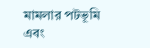মামলার পটভূমি এবং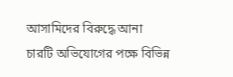আসামিদের বিরুদ্ধে আনা চারটি অভিযোগের পক্ষে বিভিন্ন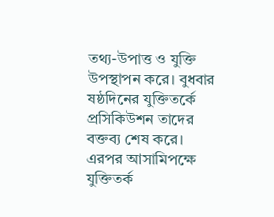তথ্য-উপাত্ত ও যুক্তি উপস্থাপন করে। বুধবার ষষ্ঠদিনের যুক্তিতর্কে প্রসিকিউশন তাদের বক্তব্য শেষ করে। এরপর আসামিপক্ষে যুক্তিতর্ক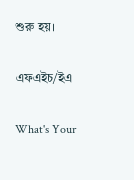শুরু হয়।

এফএইচ/ইএ

What's Your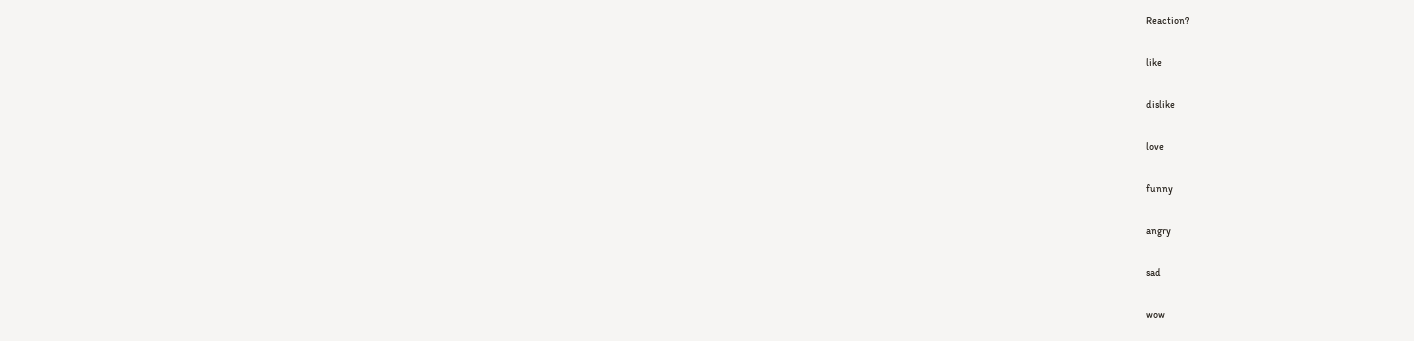Reaction?

like

dislike

love

funny

angry

sad

wow